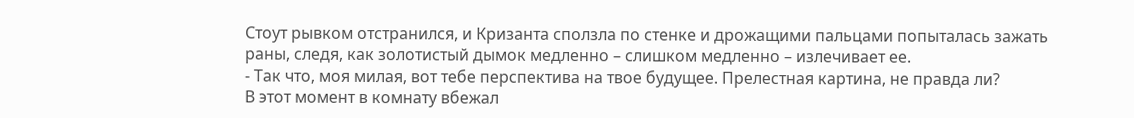Стоут рывком отстранился, и Кризанта сползла по стенке и дрожащими пальцами попыталась зажать раны, следя, как золотистый дымок медленно – слишком медленно – излечивает ее.
- Так что, моя милая, вот тебе перспектива на твое будущее. Прелестная картина, не правда ли?
В этот момент в комнату вбежал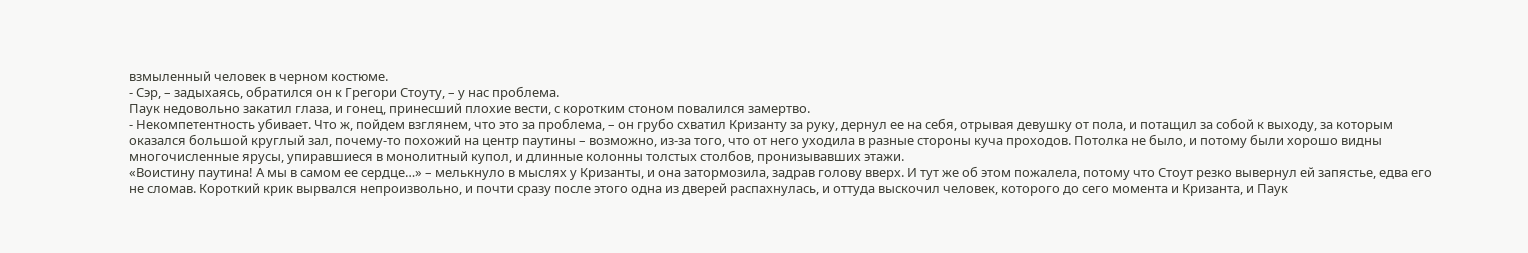взмыленный человек в черном костюме.
- Сэр, – задыхаясь, обратился он к Грегори Стоуту, – у нас проблема.
Паук недовольно закатил глаза, и гонец, принесший плохие вести, с коротким стоном повалился замертво.
- Некомпетентность убивает. Что ж, пойдем взглянем, что это за проблема, – он грубо схватил Кризанту за руку, дернул ее на себя, отрывая девушку от пола, и потащил за собой к выходу, за которым оказался большой круглый зал, почему-то похожий на центр паутины – возможно, из-за того, что от него уходила в разные стороны куча проходов. Потолка не было, и потому были хорошо видны многочисленные ярусы, упиравшиеся в монолитный купол, и длинные колонны толстых столбов, пронизывавших этажи.
«Воистину паутина! А мы в самом ее сердце…» – мелькнуло в мыслях у Кризанты, и она затормозила, задрав голову вверх. И тут же об этом пожалела, потому что Стоут резко вывернул ей запястье, едва его не сломав. Короткий крик вырвался непроизвольно, и почти сразу после этого одна из дверей распахнулась, и оттуда выскочил человек, которого до сего момента и Кризанта, и Паук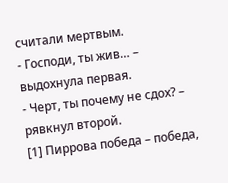считали мертвым.
- Господи, ты жив… – выдохнула первая.
- Черт, ты почему не сдох? – рявкнул второй.
[1] Пиррова победа – победа,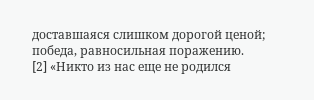доставшаяся слишком дорогой ценой; победа, равносильная поражению.
[2] «Никто из нас еще не родился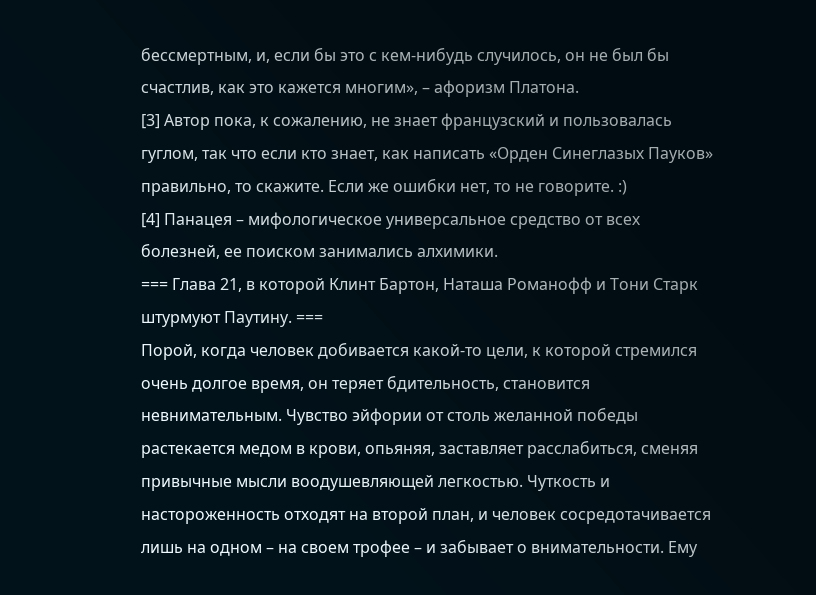бессмертным, и, если бы это с кем-нибудь случилось, он не был бы счастлив, как это кажется многим», – афоризм Платона.
[3] Автор пока, к сожалению, не знает французский и пользовалась гуглом, так что если кто знает, как написать «Орден Синеглазых Пауков» правильно, то скажите. Если же ошибки нет, то не говорите. :)
[4] Панацея – мифологическое универсальное средство от всех болезней, ее поиском занимались алхимики.
=== Глава 21, в которой Клинт Бартон, Наташа Романофф и Тони Старк штурмуют Паутину. ===
Порой, когда человек добивается какой-то цели, к которой стремился очень долгое время, он теряет бдительность, становится невнимательным. Чувство эйфории от столь желанной победы растекается медом в крови, опьяняя, заставляет расслабиться, сменяя привычные мысли воодушевляющей легкостью. Чуткость и настороженность отходят на второй план, и человек сосредотачивается лишь на одном – на своем трофее – и забывает о внимательности. Ему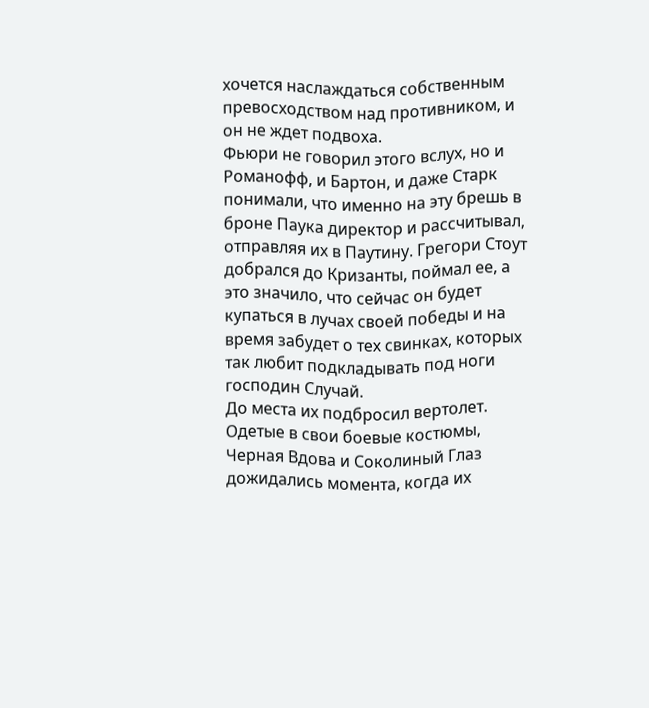хочется наслаждаться собственным превосходством над противником, и он не ждет подвоха.
Фьюри не говорил этого вслух, но и Романофф, и Бартон, и даже Старк понимали, что именно на эту брешь в броне Паука директор и рассчитывал, отправляя их в Паутину. Грегори Стоут добрался до Кризанты, поймал ее, а это значило, что сейчас он будет купаться в лучах своей победы и на время забудет о тех свинках, которых так любит подкладывать под ноги господин Случай.
До места их подбросил вертолет. Одетые в свои боевые костюмы, Черная Вдова и Соколиный Глаз дожидались момента, когда их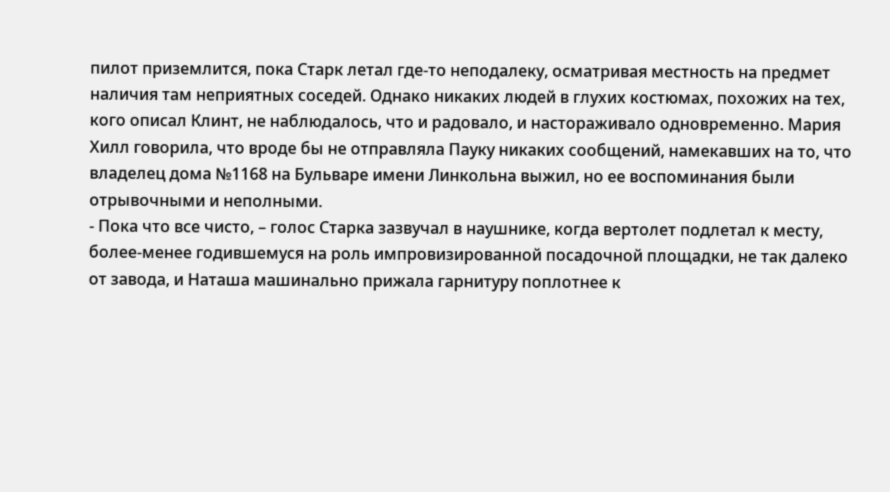пилот приземлится, пока Старк летал где-то неподалеку, осматривая местность на предмет наличия там неприятных соседей. Однако никаких людей в глухих костюмах, похожих на тех, кого описал Клинт, не наблюдалось, что и радовало, и настораживало одновременно. Мария Хилл говорила, что вроде бы не отправляла Пауку никаких сообщений, намекавших на то, что владелец дома №1168 на Бульваре имени Линкольна выжил, но ее воспоминания были отрывочными и неполными.
- Пока что все чисто, – голос Старка зазвучал в наушнике, когда вертолет подлетал к месту, более-менее годившемуся на роль импровизированной посадочной площадки, не так далеко от завода, и Наташа машинально прижала гарнитуру поплотнее к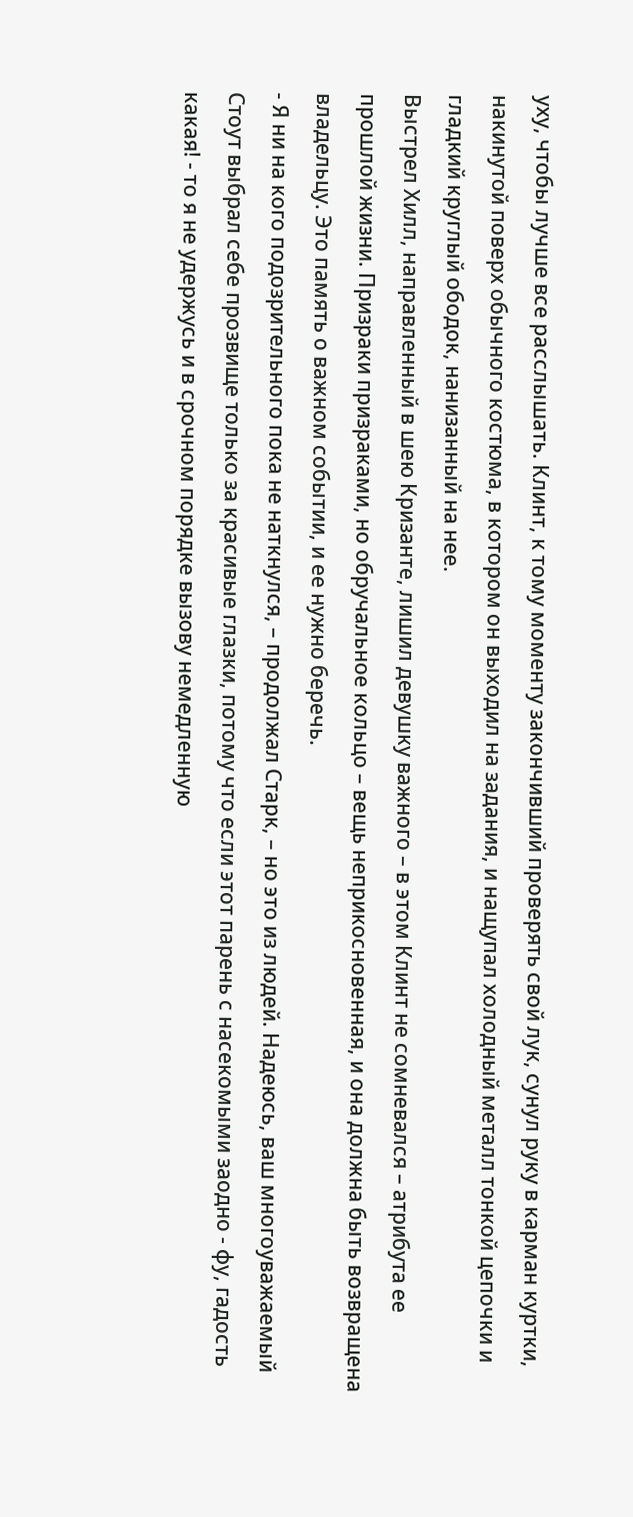уху, чтобы лучше все расслышать. Клинт, к тому моменту закончивший проверять свой лук, сунул руку в карман куртки, накинутой поверх обычного костюма, в котором он выходил на задания, и нащупал холодный металл тонкой цепочки и гладкий круглый ободок, нанизанный на нее.
Выстрел Хилл, направленный в шею Кризанте, лишил девушку важного – в этом Клинт не сомневался – атрибута ее прошлой жизни. Призраки призраками, но обручальное кольцо – вещь неприкосновенная, и она должна быть возвращена владельцу. Это память о важном событии, и ее нужно беречь.
- Я ни на кого подозрительного пока не наткнулся, – продолжал Старк, – но это из людей. Надеюсь, ваш многоуважаемый Стоут выбрал себе прозвище только за красивые глазки, потому что если этот парень с насекомыми заодно - фу, гадость какая! - то я не удержусь и в срочном порядке вызову немедленную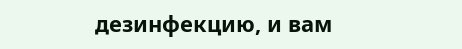дезинфекцию, и вам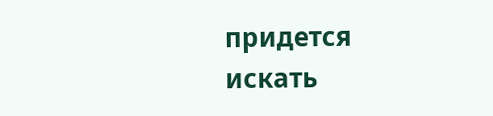придется искать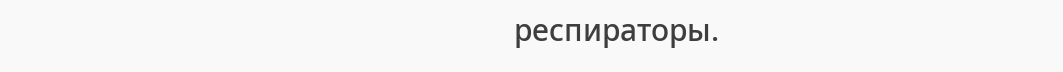респираторы.